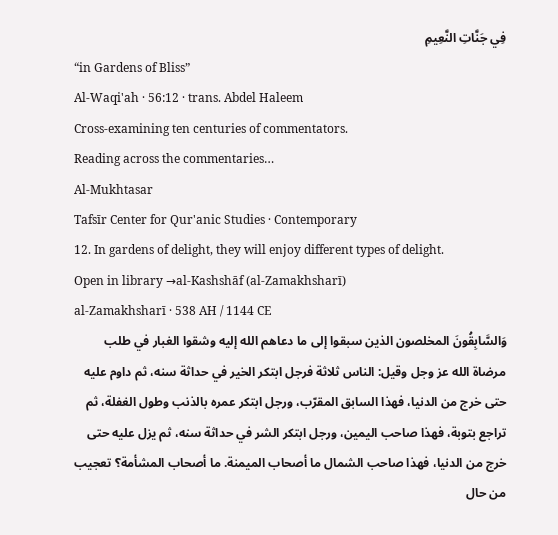فِي جَنَّاتِ النَّعِيمِ
“in Gardens of Bliss”
Al-Waqi'ah · 56:12 · trans. Abdel Haleem
Cross-examining ten centuries of commentators.
Reading across the commentaries…
Al-Mukhtasar
Tafsīr Center for Qur'anic Studies · Contemporary
12. In gardens of delight, they will enjoy different types of delight.
Open in library →al-Kashshāf (al-Zamakhsharī)
al-Zamakhsharī · 538 AH / 1144 CE
وَالسَّابِقُونَ المخلصون الذين سبقوا إلى ما دعاهم الله إليه وشقوا الغبار في طلب مرضاة الله عز وجل وقيل: الناس ثلاثة فرجل ابتكر الخير في حداثة سنه، ثم داوم عليه حتى خرج من الدنيا، فهذا السابق المقرّب، ورجل ابتكر عمره بالذنب وطول الغفلة، ثم تراجع بتوبة، فهذا صاحب اليمين، ورجل ابتكر الشر في حداثة سنه، ثم يزل عليه حتى خرج من الدنيا، فهذا صاحب الشمال ما أصحاب الميمنة. ما أصحاب المشأمة؟ تعجيب من حال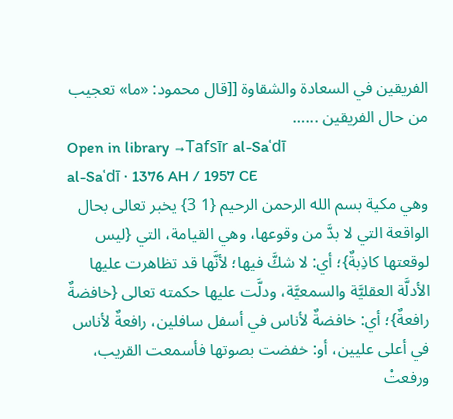الفريقين في السعادة والشقاوة [[قال محمود: «ما» تعجيب من حال الفريقين ...…
Open in library →Tafsīr al-Saʿdī
al-Saʿdī · 1376 AH / 1957 CE
وهي مكية بسم الله الرحمن الرحيم {1 3} يخبر تعالى بحال الواقعة التي لا بدَّ من وقوعها، وهي القيامة، التي {ليس لوقعتها كاذِبةٌ}؛ أي: لا شكَّ فيها؛ لأنَّها قد تظاهرت عليها الأدلَّة العقليَّة والسمعيَّة، ودلَّت عليها حكمته تعالى {خافضةٌ رافعةٌ}؛ أي: خافضةٌ لأناس في أسفل سافلين، رافعةٌ لأناس في أعلى عليين، أو: خفضت بصوتها فأسمعت القريب، ورفعتْ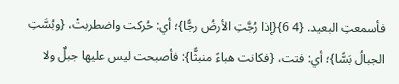فأسمعتِ البعيد. {4 6}{إذا رُجَّتِ الأرضُ رجًّا}؛ أي: حُركت واضطربتْ، {وبُسَّتِ الجبالُ بَسًّا}؛ أي: فتت، {فكانت هباءً منبثًّا}: فأصبحت ليس عليها جبلٌ ولا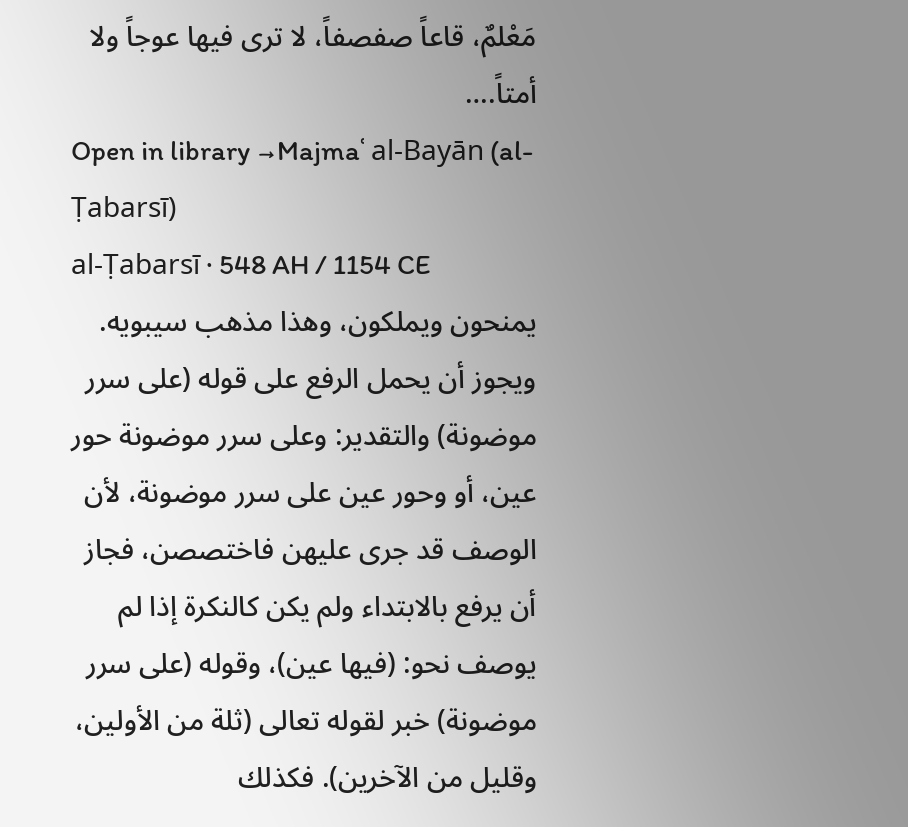مَعْلمٌ، قاعاً صفصفاً، لا ترى فيها عوجاً ولا أمتاً.…
Open in library →Majmaʿ al-Bayān (al-Ṭabarsī)
al-Ṭabarsī · 548 AH / 1154 CE
يمنحون ويملكون، وهذا مذهب سيبويه. ويجوز أن يحمل الرفع على قوله (على سرر موضونة) والتقدير: وعلى سرر موضونة حور عين، أو وحور عين على سرر موضونة، لأن الوصف قد جرى عليهن فاختصصن، فجاز أن يرفع بالابتداء ولم يكن كالنكرة إذا لم يوصف نحو: (فيها عين)، وقوله (على سرر موضونة) خبر لقوله تعالى (ثلة من الأولين، وقليل من الآخرين). فكذلك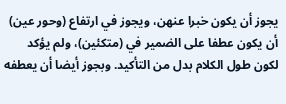يجوز أن يكون خبرا عنهن، ويجوز في ارتفاع (وحور عين) أن يكون عطفا على الضمير في (متكئين)، ولم يؤكد لكون طول الكلام بدل من التأكيد. وبجوز أيضا أن يعطفه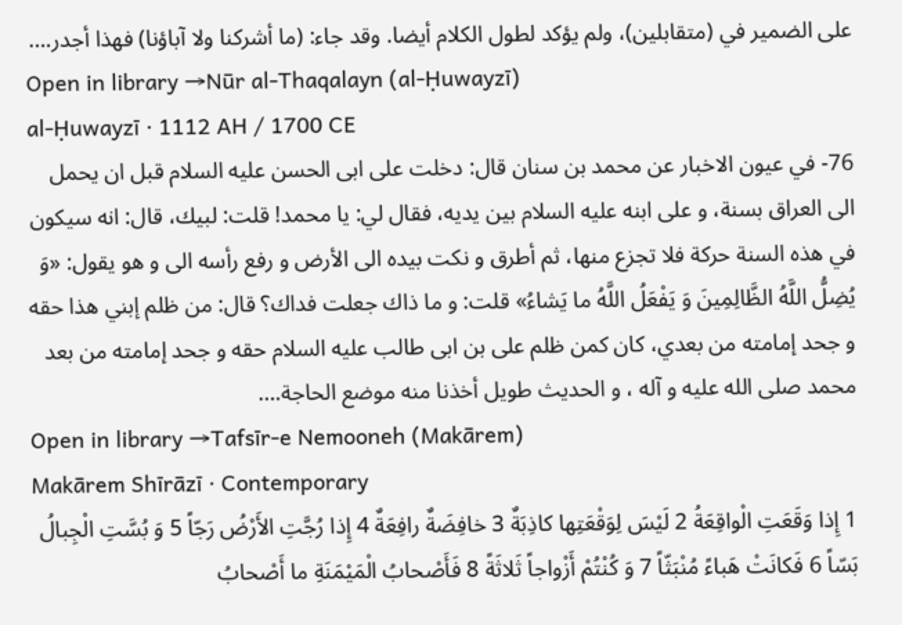على الضمير في (متقابلين)، ولم يؤكد لطول الكلام أيضا. وقد جاء: (ما أشركنا ولا آباؤنا) فهذا أجدر.…
Open in library →Nūr al-Thaqalayn (al-Ḥuwayzī)
al-Ḥuwayzī · 1112 AH / 1700 CE
76- في عيون الاخبار عن محمد بن سنان قال: دخلت على ابى الحسن عليه السلام قبل ان يحمل الى العراق بسنة، و على ابنه عليه السلام بين يديه، فقال لي: يا محمد! قلت: لبيك، قال: انه سيكون في هذه السنة حركة فلا تجزع منها، ثم أطرق و نكت بيده الى الأرض و رفع رأسه الى و هو يقول: «وَ يُضِلُّ اللَّهُ الظَّالِمِينَ وَ يَفْعَلُ اللَّهُ ما يَشاءُ» قلت: و ما ذاك جعلت فداك؟ قال: من ظلم إبني هذا حقه و جحد إمامته من بعدي، كان كمن ظلم على بن ابى طالب عليه السلام حقه و جحد إمامته من بعد محمد صلى الله عليه و آله‌ ، و الحديث طويل أخذنا منه موضع الحاجة.…
Open in library →Tafsīr-e Nemooneh (Makārem)
Makārem Shīrāzī · Contemporary
1 إِذا وَقَعَتِ الْواقِعَةُ 2 لَیْسَ لِوَقْعَتِها کاذِبَةٌ 3 خافِضَةٌ رافِعَةٌ 4 إِذا رُجَّتِ الأَرْضُ رَجّاً 5 وَ بُسَّتِ الْجِبالُ بَسّاً 6 فَکانَتْ هَباءً مُنْبَثّاً 7 وَ کُنْتُمْ أَزْواجاً ثَلاثَةً 8 فَأَصْحابُ الْمَیْمَنَةِ ما أَصْحابُ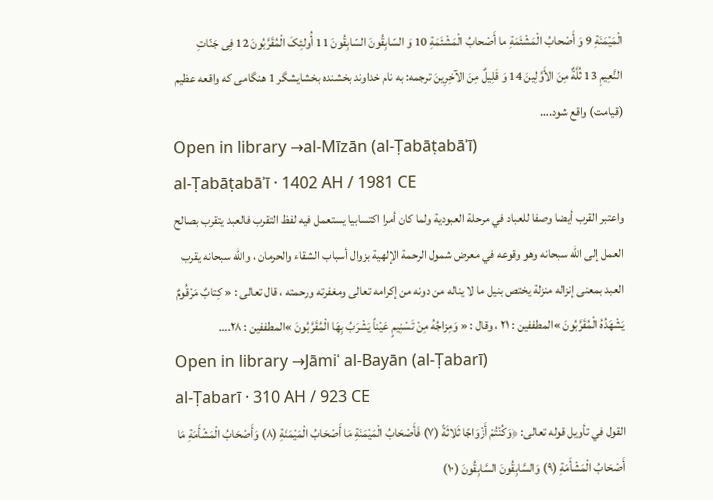الْمَیْمَنَةِ 9 وَ أَصْحابُ الْمَشْئَمَةِ ما أَصْحابُ الْمَشْئَمَةِ 10 وَ السّابِقُونَ السّابِقُونَ 11 أُولئِکَ الْمُقَرَّبُونَ 12 فِی جَنّاتِ النَّعِیمِ 13 ثُلَّةٌ مِنَ الأَوَّلِینَ 14 وَ قَلِیلٌ مِنَ الآخِرِینَ ترجمه: به نام خداوند بخشنده بخشایشگر 1 هنگامى که واقعه عظیم (قیامت) واقع شود.…
Open in library →al-Mīzān (al-Ṭabāṭabāʾī)
al-Ṭabāṭabāʾī · 1402 AH / 1981 CE
واعتبر القرب أيضا وصفا للعباد في مرحلة العبودية ولما كان أمرا اكتسابيا يستعمل فيه لفظ التقرب فالعبد يتقرب بصالح العمل إلى الله سبحانه وهو وقوعه في معرض شمول الرحمة الإلهية بزوال أسباب الشقاء والحرمان ، والله سبحانه يقرب العبد بمعنى إنزاله منزلة يختص بنيل ما لا يناله من دونه من إكرامه تعالى ومغفرته ورحمته ، قال تعالى : « كِتابٌ مَرْقُومٌ يَشْهَدُهُ الْمُقَرَّبُونَ »المطففين : ٢١ ، وقال : « وَمِزاجُهُ مِنْ تَسْنِيمٍ عَيْناً يَشْرَبُ بِهَا الْمُقَرَّبُونَ »المطففين : ٢٨.…
Open in library →Jāmiʿ al-Bayān (al-Ṭabarī)
al-Ṭabarī · 310 AH / 923 CE
القول في تأويل قوله تعالى: ﴿وَكُنْتُمْ أَزْوَاجًا ثَلاثَةً (٧) فَأَصْحَابُ الْمَيْمَنَةِ مَا أَصْحَابُ الْمَيْمَنَةِ (٨) وَأَصْحَابُ الْمَشْأَمَةِ مَا أَصْحَابُ الْمَشْأَمَةِ (٩) وَالسَّابِقُونَ السَّابِقُونَ (١٠)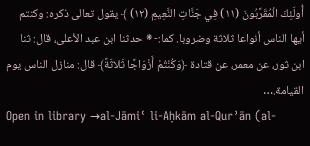أُولَئِكَ الْمُقَرَّبُونَ (١١) فِي جَنَّاتِ النَّعِيمِ (١٢) ﴾ يقول تعالى ذكره: وكنتم أيها الناس أنواعا ثلاثة وضروبا. كما:- ⁕ حدثنا ابن عبد الأعلى، قال: ثنا ابن ثور، عن معمر، عن قتادة ﴿وَكُنْتُمْ أَزْوَاجًا ثَلاثَةً﴾ قال: منازل الناس يوم القيامة.…
Open in library →al-Jāmiʿ li-Aḥkām al-Qurʾān (al-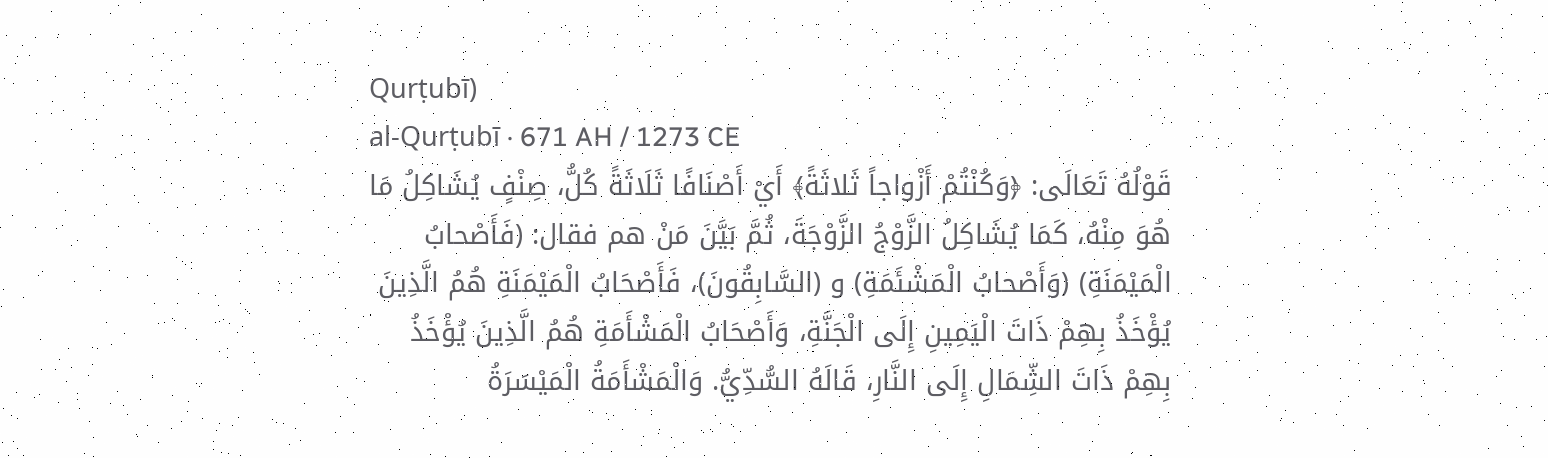Qurṭubī)
al-Qurṭubī · 671 AH / 1273 CE
قَوْلُهُ تَعَالَى: ﴿وَكُنْتُمْ أَزْواجاً ثَلاثَةً﴾ أَيْ أَصْنَافًا ثَلَاثَةً كُلُّ، صِنْفٍ يُشَاكِلُ مَا هُوَ مِنْهُ، كَمَا يُشَاكِلُ الزَّوْجُ الزَّوْجَةَ، ثُمَّ بَيَّنَ مَنْ هم فقال: (فَأَصْحابُ الْمَيْمَنَةِ) (وَأَصْحابُ الْمَشْئَمَةِ) و (السَّابِقُونَ)، فَأَصْحَابُ الْمَيْمَنَةِ هُمُ الَّذِينَ يُؤْخَذُ بِهِمْ ذَاتَ الْيَمِينِ إِلَى الْجَنَّةِ، وَأَصْحَابُ الْمَشْأَمَةِ هُمُ الَّذِينَ يُؤْخَذُ بِهِمْ ذَاتَ الشِّمَالِ إِلَى النَّارِ، قَالَهُ السُّدِّيُّ. وَالْمَشْأَمَةُ الْمَيْسَرَةُ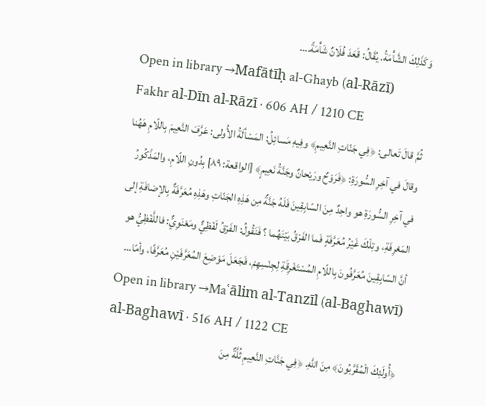وَكَذَلِكَ الشَّأْمَةُ. يُقَالُ: قَعَدَ فُلَانٌ شَأْمَةً.…
Open in library →Mafātīḥ al-Ghayb (al-Rāzī)
Fakhr al-Dīn al-Rāzī · 606 AH / 1210 CE
ثُمَّ قالَ تَعالى: ﴿فِي جَنّاتِ النَّعِيمِ﴾ وفِيهِ مَسائِلُ: المَسْألَةُ الأُولى: عَرَّفَ النَّعِيمَ بِاللّامِ هَهُنا وقالَ في آخِرِ السُّورَةِ: ﴿فَرَوْحٌ ورَيْحانٌ وجَنَّةُ نَعِيمٍ﴾ [الواقعة: ٨٩] بِدُونِ اللّامِ، والمَذْكُورُ في آخِرِ السُّورَةِ هو واحِدٌ مِنَ السّابِقِينَ فَلَهُ جَنَّةٌ مِن هَذِهِ الجَنّاتِ وهَذِهِ مُعَرَّفَةٌ بِالإضافَةِ إلى المَعْرِفَةِ، وتِلْكَ غَيْرُ مُعَرَّفَةٍ فَما الفَرْقُ بَيْنَهُما ؟ فَنَقُولُ: الفَرْقُ لَفْظِيٌّ ومَعْنَوِيٌّ: فاللَّفْظِيُّ هو أنَّ السّابِقِينَ مُعَرَّفُونَ بِاللّامِ المُسْتَغْرِقَةِ لِجِنْسِهِمْ، فَجَعَلَ مَوْضِعَ المُعَرَّفَيْنِ مُعَرَّفًا، وأمّا…
Open in library →Maʿālim al-Tanzīl (al-Baghawī)
al-Baghawī · 516 AH / 1122 CE
﴿أُولَئِكَ الْمُقَرَّبُونَ﴾ مِنَ اللَّهِ. ﴿فِي جَنَّاتِ النَّعِيمِ ثُلَّةٌ مِنَ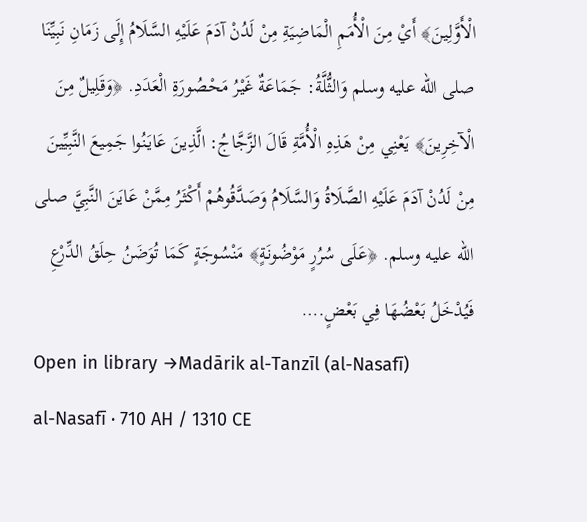الْأَوَّلِينَ﴾ أَيْ مِنَ الْأُمَمِ الْمَاضِيَةِ مِنْ لَدُنْ آدَمَ عَلَيْهِ السَّلَامُ إِلَى زَمَانِ نَبِيِّنَا صلى الله عليه وسلم وَالثُّلَّةُ: جَمَاعَةٌ غَيْرُ مَحْصُورَةِ الْعَدَدِ. ﴿وَقَلِيلٌ مِنَ الْآخِرِينَ﴾ يَعْنِي مِنْ هَذِهِ الْأُمَّةِ قَالَ الزَّجَّاجُ: الَّذِينَ عَايَنُوا جَمِيعَ النَّبِيِّينَ مِنْ لَدُنْ آدَمَ عَلَيْهِ الصَّلَاةُ وَالسَّلَامُ وَصَدَّقُوهُمْ أَكْثَرُ مِمَّنْ عَايَنَ النَّبِيَّ صلى الله عليه وسلم. ﴿عَلَى سُرُرٍ مَوْضُونَةٍ﴾ مَنْسُوجَةٍ كَمَا تُوَضَنُ حِلَقُ الدِّرْعِ فَيُدْخَلُ بَعْضُهَا فِي بَعْضٍ.…
Open in library →Madārik al-Tanzīl (al-Nasafī)
al-Nasafī · 710 AH / 1310 CE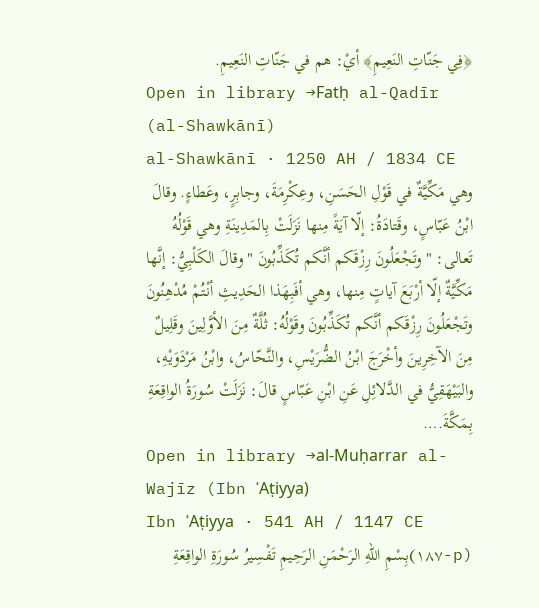﴿فِي جَنّاتِ النَعِيمِ﴾ أيْ: هم في جَنّاتِ النَعِيمِ.
Open in library →Fatḥ al-Qadīr (al-Shawkānī)
al-Shawkānī · 1250 AH / 1834 CE
وهي مَكِّيَّةٌ في قَوْلِ الحَسَنِ، وعِكْرِمَةَ، وجابِرٍ، وعَطاءٍ. وقالَ ابْنُ عَبّاسٍ، وقَتادَةُ: إلّا آيَةً مِنها نَزَلَتْ بِالمَدِينَةِ وهي قَوْلُهُ تَعالى: " وتَجْعَلُونَ رِزْقَكم أنَّكم تُكَذِّبُونَ " وقالَ الكَلْبِيُّ: إنَّها مَكِّيَّةٌ إلّا أرْبَعَ آياتٍ مِنها، وهي أفَبِهَذا الحَدِيثِ أنْتُمْ مُدْهِنُونَ وتَجْعَلُونَ رِزْقَكم أنَّكم تُكَذِّبُونَ وقَوْلُهُ: ثُلَّةٌ مِنَ الأوَّلِينَ وقَلِيلٌ مِنَ الآخِرِينَ وأخْرَجَ ابْنُ الضُّرَيْسِ، والنَّحّاسُ، وابْنُ مَرْدَوَيْهِ، والبَيْهَقِيُّ في الدَّلائِلِ عَنِ ابْنِ عَبّاسٍ قالَ: نَزَلَتْ سُورَةُ الواقِعَةِ بِمَكَّةَ.…
Open in library →al-Muḥarrar al-Wajīz (Ibn ʿAṭiyya)
Ibn ʿAṭiyya · 541 AH / 1147 CE
(p-١٨٧)بِسْمِ اللهِ الرَحْمَنِ الرَحِيمِ تَفْسِيرُ سُورَةِ الواقِعَةِ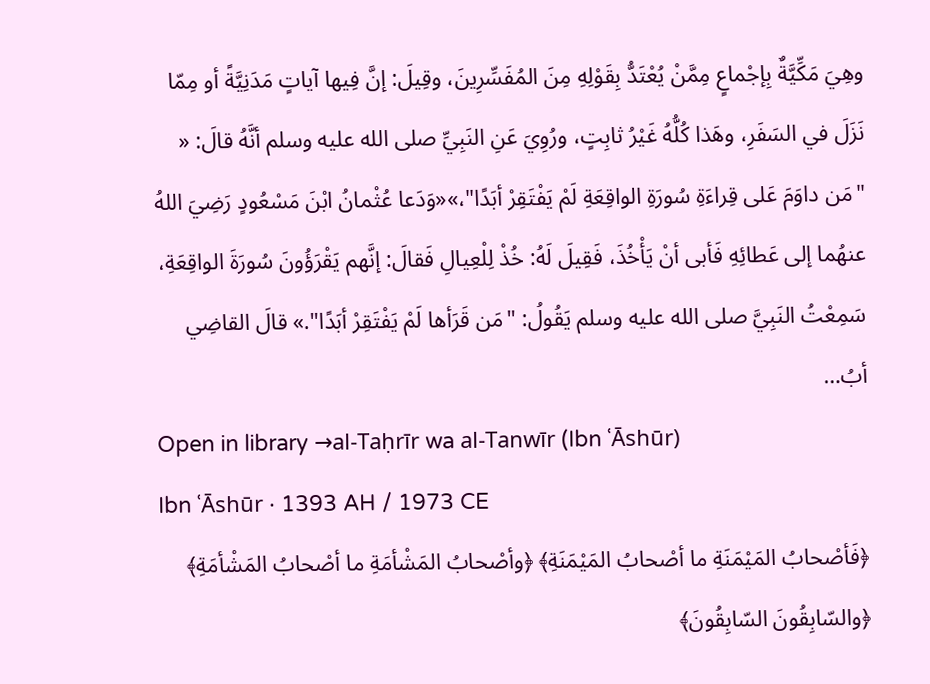وهِيَ مَكِّيَّةٌ بِإجْماعٍ مِمَّنْ يُعْتَدُّ بِقَوْلِهِ مِنَ المُفَسِّرِينَ، وقِيلَ: إنَّ فِيها آياتٍ مَدَنِيَّةً أو مِمّا نَزَلَ في السَفَرِ، وهَذا كُلُّهُ غَيْرُ ثابِتٍ، ورُوِيَ عَنِ النَبِيِّ صلى الله عليه وسلم أنَّهُ قالَ: « "مَن داوَمَ عَلى قِراءَةِ سُورَةِ الواقِعَةِ لَمْ يَفْتَقِرْ أبَدًا"،»«وَدَعا عُثْمانُ ابْنَ مَسْعُودٍ رَضِيَ اللهُ عنهُما إلى عَطائِهِ فَأبى أنْ يَأْخُذَ، فَقِيلَ لَهُ: خُذْ لِلْعِيالِ فَقالَ: إنَّهم يَقْرَؤُونَ سُورَةَ الواقِعَةِ، سَمِعْتُ النَبِيَّ صلى الله عليه وسلم يَقُولُ: "مَن قَرَأها لَمْ يَفْتَقِرْ أبَدًا".» قالَ القاضِي أبُ…
Open in library →al-Taḥrīr wa al-Tanwīr (Ibn ʿĀshūr)
Ibn ʿĀshūr · 1393 AH / 1973 CE
﴿فَأصْحابُ المَيْمَنَةِ ما أصْحابُ المَيْمَنَةِ﴾ ﴿وأصْحابُ المَشْأمَةِ ما أصْحابُ المَشْأمَةِ﴾ ﴿والسّابِقُونَ السّابِقُونَ﴾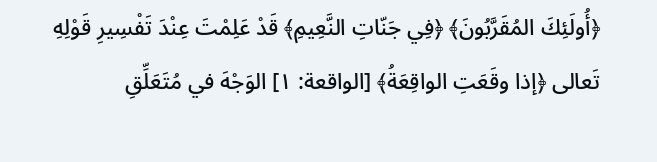﴿أُولَئِكَ المُقَرَّبُونَ﴾ ﴿فِي جَنّاتِ النَّعِيمِ﴾ قَدْ عَلِمْتَ عِنْدَ تَفْسِيرِ قَوْلِهِ تَعالى ﴿إذا وقَعَتِ الواقِعَةُ﴾ [الواقعة: ١] الوَجْهَ في مُتَعَلِّقِ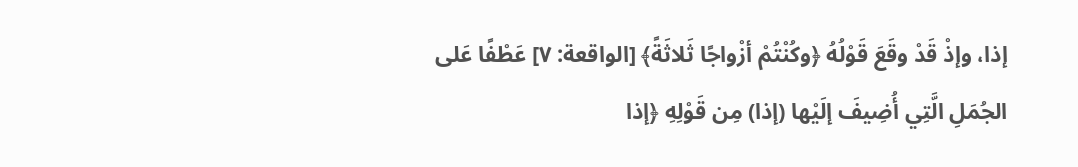إذا، وإذْ قَدْ وقَعَ قَوْلُهُ ﴿وكُنْتُمْ أزْواجًا ثَلاثَةً﴾ [الواقعة: ٧] عَطْفًا عَلى الجُمَلِ الَّتِي أُضِيفَ إلَيْها (إذا) مِن قَوْلِهِ ﴿إذا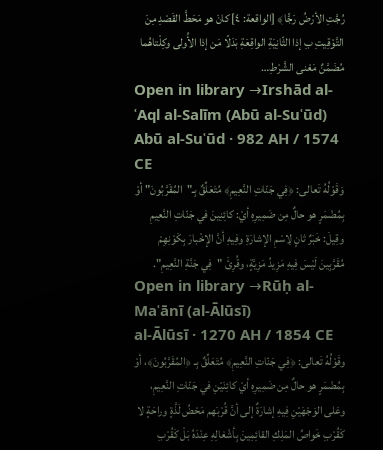رُجَّتِ الأرْضُ رَجًّا﴾ [الواقعة: ٤] كانَ هو مَحَطَّ القَصْدِ مِنَ التَّوْقِيتِ بِ إذا الثّانِيَةِ الواقِعَةِ بَدَلًا مَن إذا الأُولى وكِلْتاهُما مُضَمَّنٌ مَعْنى الشَّرْطِ…
Open in library →Irshād al-ʿAql al-Salīm (Abū al-Suʿūd)
Abū al-Suʿūd · 982 AH / 1574 CE
وَقَوْلُهُ تَعالى: ﴿فِي جَنّاتِ النَّعِيمِ﴾ مُتَعَلِّقٌ بِـ"المُقَرَّبُونَ" أوْ بِمُضْمَرٍ هو حالٌ مِن ضَمِيرِهِ أيْ: كائِنِينَ في جَنّاتِ النَّعِيمِ وقِيلَ: خَبَرٌ ثانٍ لِاسْمِ الإشارَةِ وفِيهِ أنَّ الإخْبارَ بِكَوْنِهِمْ مُقَرَّبِينَ لَيْسَ فِيهِ مَزِيدُ مَزِيَّةٍ، وقُرِئَ "فِي جَنَّةِ النَّعِيمِ".
Open in library →Rūḥ al-Maʿānī (al-Ālūsī)
al-Ālūsī · 1270 AH / 1854 CE
وقَوْلُهُ تَعالى: ﴿فِي جَنّاتِ النَّعِيمِ﴾ مُتَعَلِّقٌ بِـ ﴿المُقَرَّبُونَ﴾، أوْ بِمُضْمَرٍ هو حالٌ مِن ضَمِيرِهِ أيْ كائِنَيْنِ في جَنّاتِ النَّعِيمِ، وعَلى الوَجْهَيْنِ فِيهِ إشارَةٌ إلى أنَّ قُرْبَهم مَحْضُ لَذَّةٍ وراحَةٍ لا كَقُرْبِ خَواصِّ المَلِكِ القائِمِينَ بِأشْغالِهِ عِنْدَهُ بَلْ كَقُرْبِ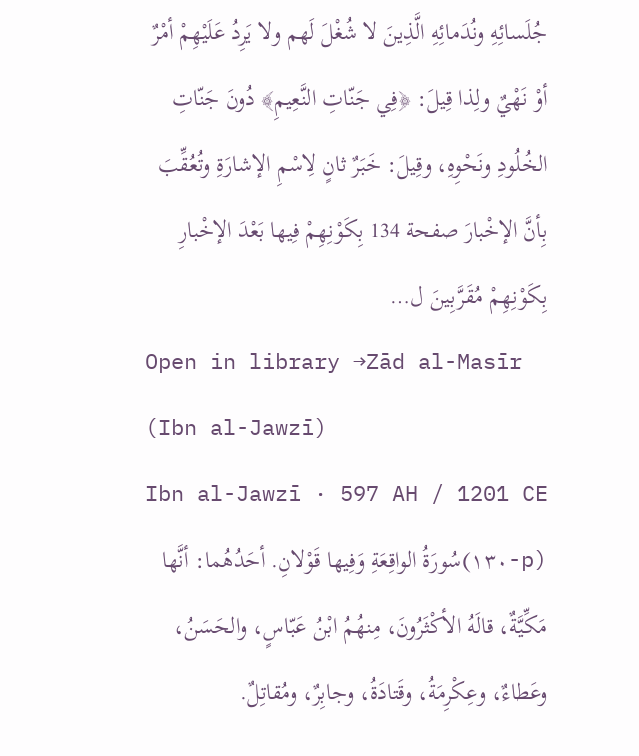جُلَسائِهِ ونُدَمائِهِ الَّذِينَ لا شُغْلَ لَهم ولا يَرِدُ عَلَيْهِمْ أمْرٌ أوْ نَهْيٌ ولِذا قِيلَ: ﴿فِي جَنّاتِ النَّعِيمِ﴾ دُونَ جَنّاتِ الخُلُودِ ونَحْوِهِ، وقِيلَ: خَبَرٌ ثانٍ لِاسْمِ الإشارَةِ وتُعُقِّبَ بِأنَّ الإخْبارَ صفحة 134 بِكَوْنِهِمْ فِيها بَعْدَ الإخْبارِ بِكَوْنِهِمْ مُقَرَّبِينَ ل…
Open in library →Zād al-Masīr (Ibn al-Jawzī)
Ibn al-Jawzī · 597 AH / 1201 CE
(p-١٣٠)سُورَةُ الواقِعَةِ وَفِيها قَوْلانِ. أحَدُهُما: أنَّها مَكِّيَّةٌ، قالَهُ الأكْثَرُونَ، مِنهُمُ ابْنُ عَبّاسٍ، والحَسَنُ، وعَطاءٌ، وعِكْرِمَةُ، وقَتادَةُ، وجابِرٌ، ومُقاتِلٌ.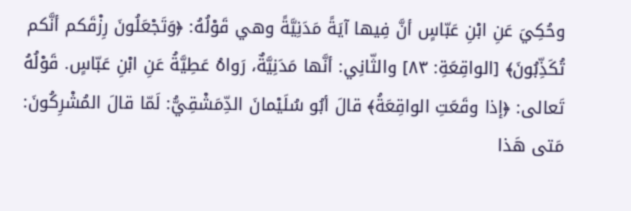وحُكِيَ عَنِ ابْنِ عَبّاسٍ أنَّ فِيها آيَةً مَدَنِيَّةً وهي قَوْلُهُ: ﴿وَتَجْعَلُونَ رِزْقَكم أنَّكم تُكَذِّبُونَ﴾ [الواقِعَةِ: ٨٣] والثّانِي: أنَّها مَدَنِيَّةٌ، رَواهُ عَطِيَّةُ عَنِ ابْنِ عَبّاسٍ. قَوْلُهُ تَعالى: ﴿إذا وقَعَتِ الواقِعَةُ﴾ قالَ أبُو سُلَيْمانَ الدِّمَشْقِيُّ: لَمّا قالَ المُشْرِكُونَ: مَتى هَذا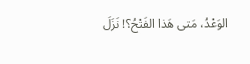الوَعْدُ، مَتى هَذا الفَتْحُ؟! نَزَلَ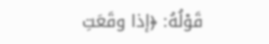قَوْلُهُ: ﴿إذا وقَعَتِ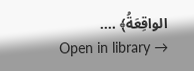الواقِعَةُ﴾ .…
Open in library →